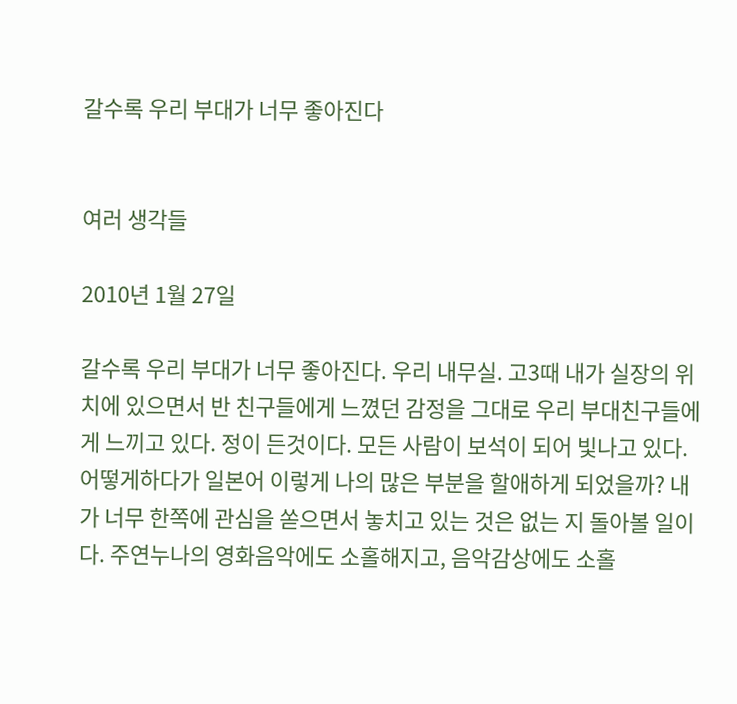갈수록 우리 부대가 너무 좋아진다


여러 생각들

2010년 1월 27일

갈수록 우리 부대가 너무 좋아진다. 우리 내무실. 고3때 내가 실장의 위치에 있으면서 반 친구들에게 느꼈던 감정을 그대로 우리 부대친구들에게 느끼고 있다. 정이 든것이다. 모든 사람이 보석이 되어 빛나고 있다.  어떻게하다가 일본어 이렇게 나의 많은 부분을 할애하게 되었을까? 내가 너무 한쪽에 관심을 쏟으면서 놓치고 있는 것은 없는 지 돌아볼 일이다. 주연누나의 영화음악에도 소홀해지고, 음악감상에도 소홀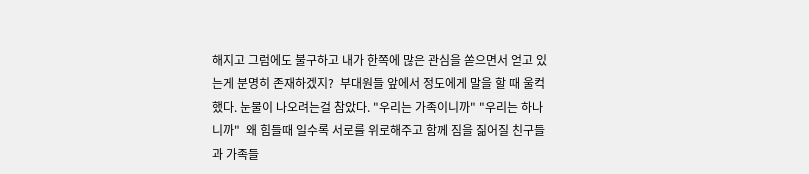해지고 그럼에도 불구하고 내가 한쪽에 많은 관심을 쏟으면서 얻고 있는게 분명히 존재하겠지?  부대원들 앞에서 정도에게 말을 할 때 울컥했다. 눈물이 나오려는걸 참았다. "우리는 가족이니까" "우리는 하나니까"  왜 힘들때 일수록 서로를 위로해주고 함께 짐을 짊어질 친구들과 가족들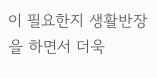이 필요한지 생활반장을 하면서 더욱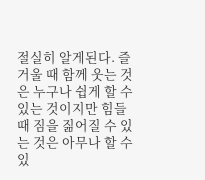절실히 알게된다. 즐거울 때 함께 웃는 것은 누구나 쉽게 할 수 있는 것이지만 힘들때 짐을 짊어질 수 있는 것은 아무나 할 수 있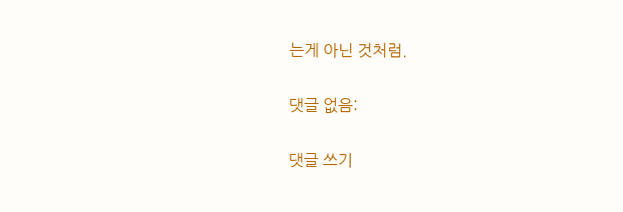는게 아닌 것처럼.

댓글 없음:

댓글 쓰기